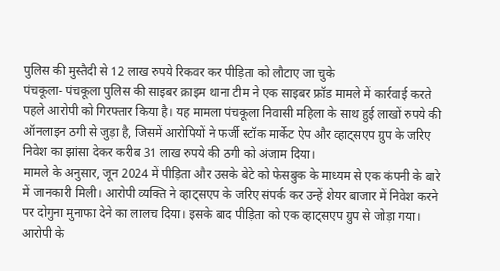पुलिस की मुस्तैदी से 12 लाख रुपये रिकवर कर पीड़िता को लौटाए जा चुके
पंचकूला- पंचकूला पुलिस की साइबर क्राइम थाना टीम ने एक साइबर फ्रॉड मामले में कार्रवाई करते पहले आरोपी को गिरफ्तार किया है। यह मामला पंचकूला निवासी महिला के साथ हुई लाखों रुपये की ऑनलाइन ठगी से जुड़ा है, जिसमें आरोपियों ने फर्जी स्टॉक मार्केट ऐप और व्हाट्सएप ग्रुप के जरिए निवेश का झांसा देकर करीब 31 लाख रुपये की ठगी को अंजाम दिया।
मामले के अनुसार, जून 2024 में पीड़िता और उसके बेटे को फेसबुक के माध्यम से एक कंपनी के बारे में जानकारी मिली। आरोपी व्यक्ति ने व्हाट्सएप के जरिए संपर्क कर उन्हें शेयर बाजार में निवेश करने पर दोगुना मुनाफा देने का लालच दिया। इसके बाद पीड़िता को एक व्हाट्सएप ग्रुप से जोड़ा गया। आरोपी के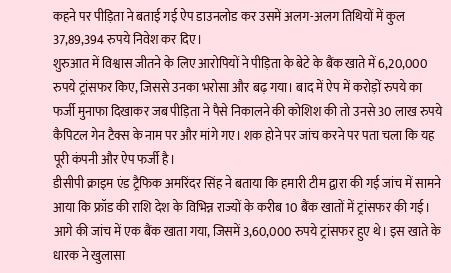कहने पर पीड़िता ने बताई गई ऐप डाउनलोड कर उसमें अलग-अलग तिथियों में कुल 37,89,394 रुपये निवेश कर दिए।
शुरुआत में विश्वास जीतने के लिए आरोपियों ने पीड़िता के बेटे के बैंक खाते में 6,20,000 रुपये ट्रांसफर किए, जिससे उनका भरोसा और बढ़ गया। बाद में ऐप में करोड़ों रुपये का फर्जी मुनाफा दिखाकर जब पीड़िता ने पैसे निकालने की कोशिश की तो उनसे 30 लाख रुपये कैपिटल गेन टैक्स के नाम पर और मांगे गए। शक होने पर जांच करने पर पता चला कि यह पूरी कंपनी और ऐप फर्जी है।
डीसीपी क्राइम एंड ट्रैफिक अमरिंदर सिंह ने बताया कि हमारी टीम द्वारा की गई जांच में सामने आया कि फ्रॉड की राशि देश के विभिन्न राज्यों के करीब 10 बैंक खातों में ट्रांसफर की गई। आगे की जांच में एक बैंक खाता गया, जिसमें 3,60,000 रुपये ट्रांसफर हुए थे। इस खाते के धारक ने खुलासा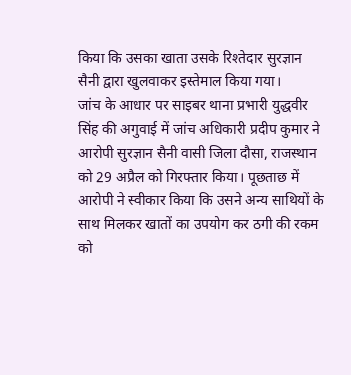किया कि उसका खाता उसके रिश्तेदार सुरज्ञान सैनी द्वारा खुलवाकर इस्तेमाल किया गया।
जांच के आधार पर साइबर थाना प्रभारी युद्धवीर सिंह की अगुवाई में जांच अधिकारी प्रदीप कुमार ने आरोपी सुरज्ञान सैनी वासी जिला दौसा, राजस्थान को 29 अप्रैल को गिरफ्तार किया। पूछताछ में आरोपी ने स्वीकार किया कि उसने अन्य साथियों के साथ मिलकर खातों का उपयोग कर ठगी की रकम को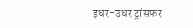इधर-उधर ट्रांसफर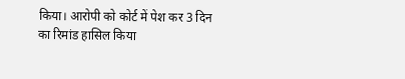किया। आरोपी को कोर्ट में पेश कर 3 दिन का रिमांड हासिल किया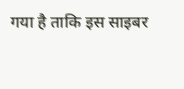गया है ताकि इस साइबर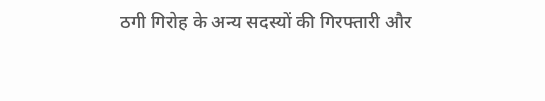ठगी गिरोह के अन्य सदस्यों की गिरफ्तारी और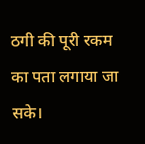ठगी की पूरी रकम का पता लगाया जा सके।